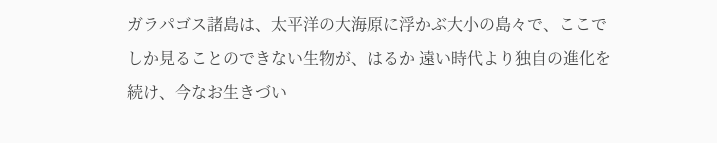ガラパゴス諸島は、太平洋の大海原に浮かぶ大小の島々で、ここでしか見ることのできない生物が、はるか 遠い時代より独自の進化を続け、今なお生きづい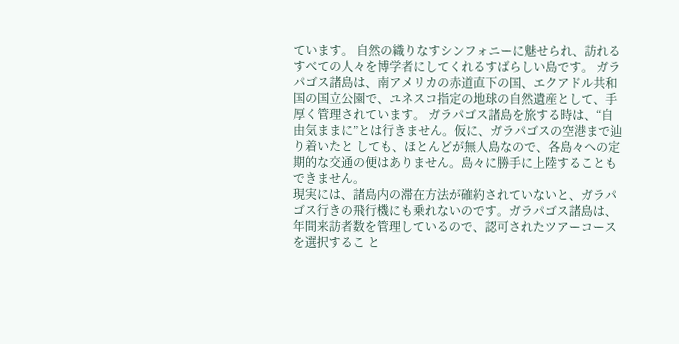ています。 自然の織りなすシンフォニーに魅せられ、訪れるすべての人々を博学者にしてくれるすばらしい島です。 ガラパゴス諸島は、南アメリカの赤道直下の国、エクアドル共和国の国立公園で、ユネスコ指定の地球の自然遺産として、手厚く管理されています。 ガラパゴス諸島を旅する時は、“自由気ままに”とは行きません。仮に、ガラパゴスの空港まで辿り着いたと しても、ほとんどが無人島なので、各島々への定期的な交通の便はありません。島々に勝手に上陸することもできません。
現実には、諸島内の滞在方法が確約されていないと、ガラパゴス行きの飛行機にも乗れないのです。ガラパゴス諸島は、年間来訪者数を管理しているので、認可されたツアーコースを選択するこ と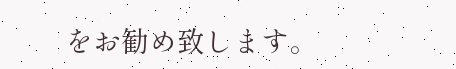をお勧め致します。